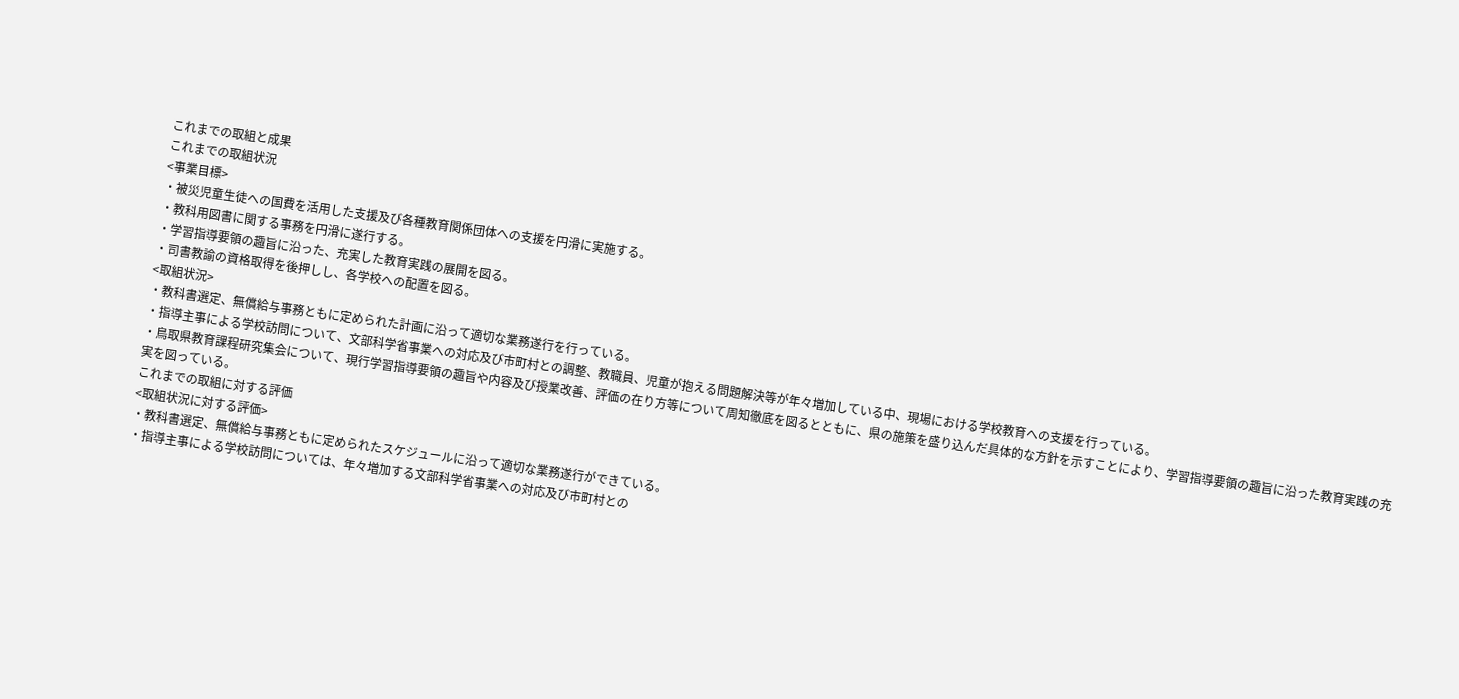これまでの取組と成果
これまでの取組状況
<事業目標>
・被災児童生徒への国費を活用した支援及び各種教育関係団体への支援を円滑に実施する。
・教科用図書に関する事務を円滑に遂行する。
・学習指導要領の趣旨に沿った、充実した教育実践の展開を図る。
・司書教諭の資格取得を後押しし、各学校への配置を図る。
<取組状況>
・教科書選定、無償給与事務ともに定められた計画に沿って適切な業務遂行を行っている。
・指導主事による学校訪問について、文部科学省事業への対応及び市町村との調整、教職員、児童が抱える問題解決等が年々増加している中、現場における学校教育への支援を行っている。
・鳥取県教育課程研究集会について、現行学習指導要領の趣旨や内容及び授業改善、評価の在り方等について周知徹底を図るとともに、県の施策を盛り込んだ具体的な方針を示すことにより、学習指導要領の趣旨に沿った教育実践の充実を図っている。
これまでの取組に対する評価
<取組状況に対する評価>
・教科書選定、無償給与事務ともに定められたスケジュールに沿って適切な業務遂行ができている。
・指導主事による学校訪問については、年々増加する文部科学省事業への対応及び市町村との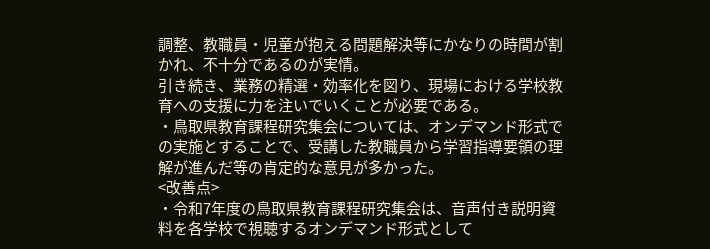調整、教職員・児童が抱える問題解決等にかなりの時間が割かれ、不十分であるのが実情。
引き続き、業務の精選・効率化を図り、現場における学校教育への支援に力を注いでいくことが必要である。
・鳥取県教育課程研究集会については、オンデマンド形式での実施とすることで、受講した教職員から学習指導要領の理解が進んだ等の肯定的な意見が多かった。
<改善点>
・令和7年度の鳥取県教育課程研究集会は、音声付き説明資料を各学校で視聴するオンデマンド形式として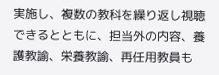実施し、複数の教科を繰り返し視聴できるとともに、担当外の内容、養護教諭、栄養教諭、再任用教員も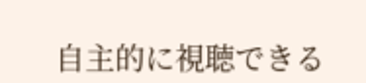自主的に視聴できる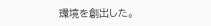環境を創出した。